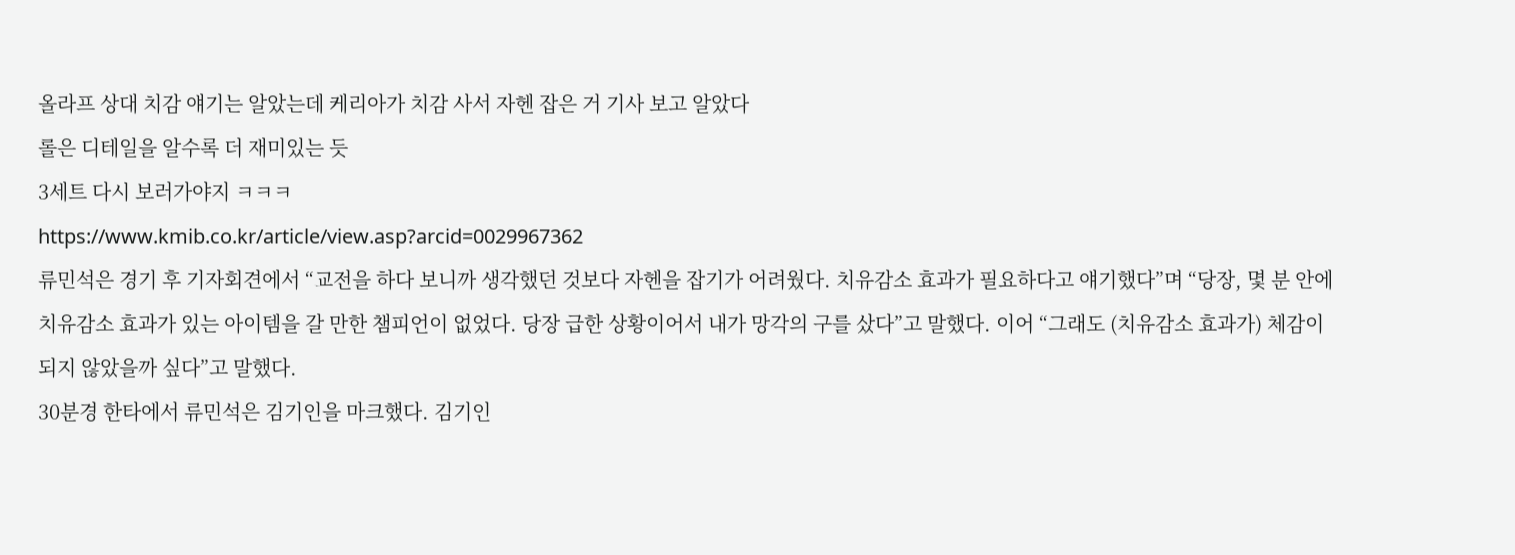올라프 상대 치감 얘기는 알았는데 케리아가 치감 사서 자헨 잡은 거 기사 보고 알았다
롤은 디테일을 알수록 더 재미있는 듯
3세트 다시 보러가야지 ㅋㅋㅋ
https://www.kmib.co.kr/article/view.asp?arcid=0029967362
류민석은 경기 후 기자회견에서 “교전을 하다 보니까 생각했던 것보다 자헨을 잡기가 어려웠다. 치유감소 효과가 필요하다고 얘기했다”며 “당장, 몇 분 안에 치유감소 효과가 있는 아이템을 갈 만한 챔피언이 없었다. 당장 급한 상황이어서 내가 망각의 구를 샀다”고 말했다. 이어 “그래도 (치유감소 효과가) 체감이 되지 않았을까 싶다”고 말했다.
30분경 한타에서 류민석은 김기인을 마크했다. 김기인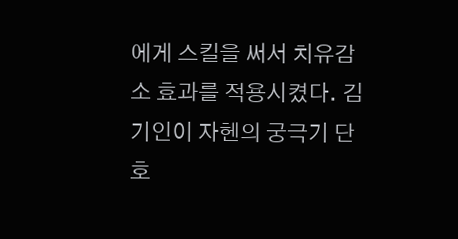에게 스킬을 써서 치유감소 효과를 적용시켰다. 김기인이 자헨의 궁극기 단호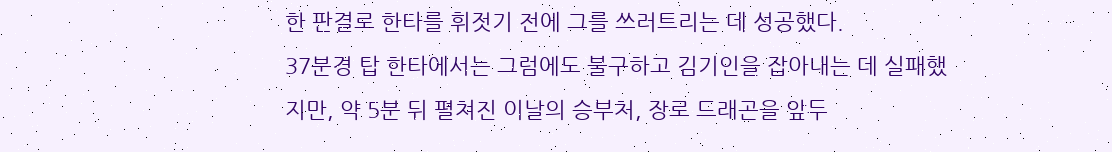한 판결로 한타를 휘젓기 전에 그를 쓰러트리는 데 성공했다.
37분경 탑 한타에서는 그럼에도 불구하고 김기인을 잡아내는 데 실패했지만, 약 5분 뒤 펼쳐진 이날의 승부처, 장로 드래곤을 앞두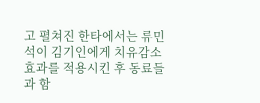고 펼쳐진 한타에서는 류민석이 김기인에게 치유감소 효과를 적용시킨 후 동료들과 함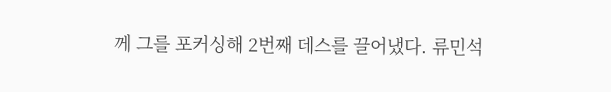께 그를 포커싱해 2번째 데스를 끌어냈다. 류민석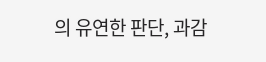의 유연한 판단, 과감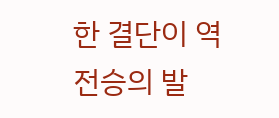한 결단이 역전승의 발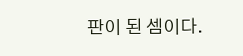판이 된 셈이다.